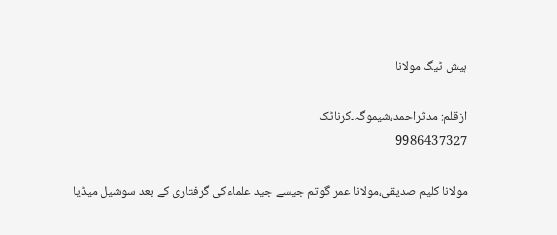ہیش ٹیگ مولانا

ازقلم: مدثراحمد،شیموگہ۔کرناٹک
9986437327

مولانا کلیم صدیقی،مولانا عمر گوتم جیسے جید علماءکی گرفتاری کے بعد سوشیل میڈیا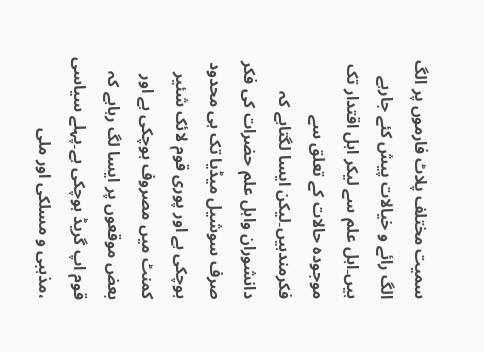سمیت مختلف پلاٹ فارموں پر الگ الگ رائے و خیالات پیش کئے جارہے ہیں۔اہل علم سے لیکر اہل اقتدار تک موجودہ حالات کے تعلق سے فکرمندہیں۔لیکن ایسا لگتاہے کہ دانشوران واہل علم حضرات کی فکر صرف سوشیل میڈیا تک ہی محدود ہوچکی ہے اور پوری قوم لائک شئیر کمنٹ میں مصروف ہوچکی ہے اور بعض موقعوں پر ایسا لگ رہاہے کہ قوم اپ گریڈ ہوچکی ہے۔پہلے سیاسی ،مذہبی و مسلکی اور ملی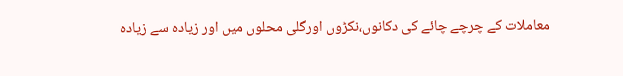معاملات کے چرچے چائے کی دکانوں،نکڑوں اورگلی محلوں میں اور زیادہ سے زیادہ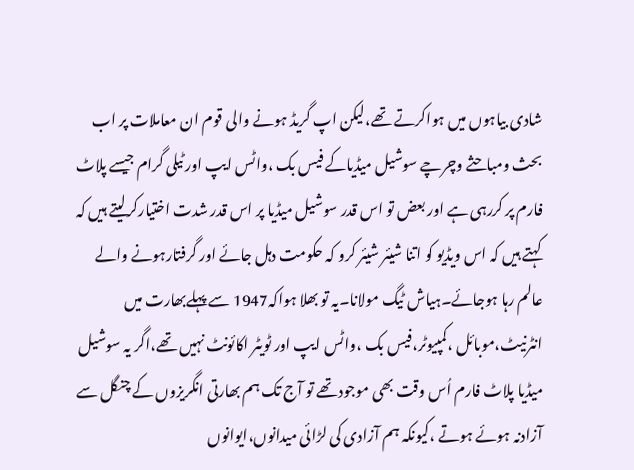شادی بیاہوں میں ہواکرتے تھے،لیکن اپ گریڈ ہونے والی قوم ان معاملات پر اب بحث ومباحثے وچرچے سوشیل میڈیاکے فیس بک ،واٹس ایپ اور ٹیلی گرام جیسے پلاٹ فارم پر کررہی ہے اور بعض تو اس قدر سوشیل میڈیا پر اس قدر شدت اختیارکرلیتے ہیں کہ کہتے ہیں کہ اس ویڈیو کو اتنا شیئر شیئر کرو کہ حکومت دہل جائے اور گرفتارہونے والے عالم رہا ہوجائے۔ہیاش ٹیگ مولانا۔یہ تو بھلا ہواکہ1947 سے پہلےبھارت میں انٹرنیٹ،موبائل ،کمپیوٹر،فیس بک ،واٹس ایپ اور ٹویٹر اکائونٹ نہیں تھے،اگر یہ سوشیل میڈیا پلاٹ فارم اُس وقت بھی موجودتھے تو آج تک ہم بھارتی انگریزوں کے چنگل سے آزادنہ ہوئے ہوتے ،کیونکہ ہم آزادی کی لڑائی میدانوں،ایوانوں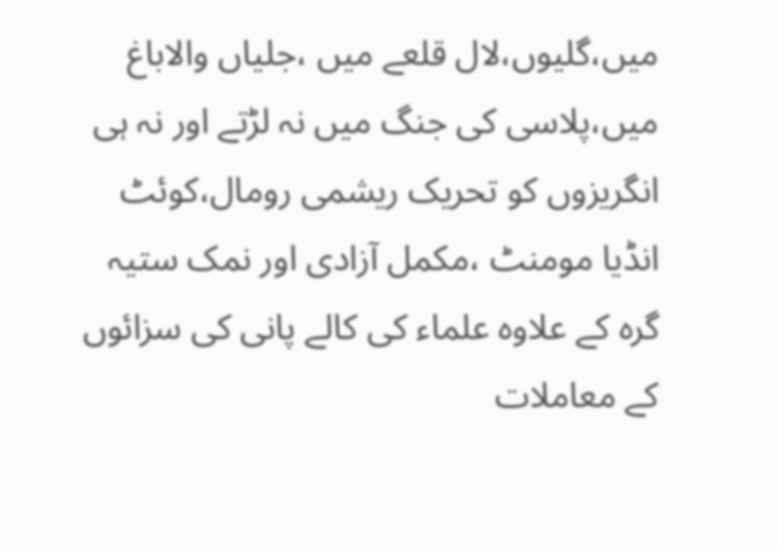میں،گلیوں،لال قلعے میں ،جلیاں والاباغ میں،پلاسی کی جنگ میں نہ لڑتے اور نہ ہی انگریزوں کو تحریک ریشمی رومال،کوئٹ انڈیا مومنٹ ،مکمل آزادی اور نمک ستیہ گرہ کے علاوہ علماء کی کالے پانی کی سزائوں کے معاملات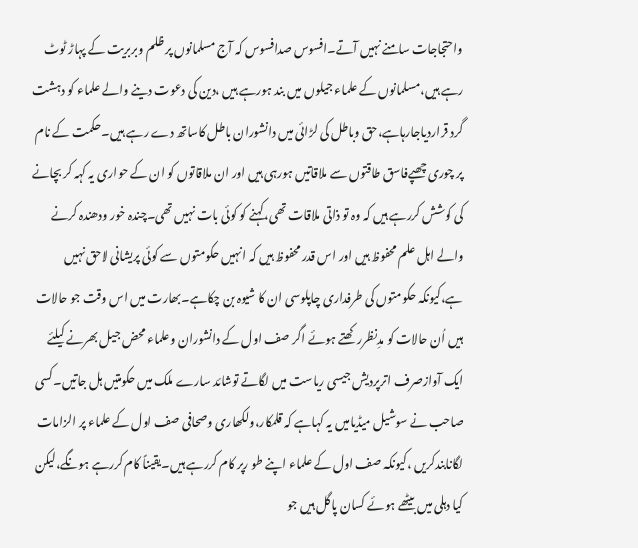واحتجاجات سامنے نہیں آتے۔افسوس صدافسوس کہ آج مسلمانوں پر ظلم وبربریت کے پہاڑ ٹوٹ رہے ہیں،مسلمانوں کے علماء جیلوں میں بند ہورہے ہیں ،دین کی دعوت دینے والے علماء کو دہشت گرد قراردیاجارہاہے،حق وباطل کی لڑائی میں دانشوران باطل کاساتھ دے رہے ہیں۔حکمت کے نام پر چوری چھپےفاسق طاقتوں سے ملاقاتیں ہورہی ہیں اور ان ملاقاتوں کو ان کے حواری یہ کہہ کر بچانے کی کوشش کررہے ہیں کہ وہ تو ذاتی ملاقات تھی،کہنے کو کوئی بات نہیں تھی۔چندہ خور ودھندہ کرنے والے اہل علم محفوظ ہیں اور اس قدر محفوظ ہیں کہ انہیں حکومتوں سے کوئی پریشانی لاحق نہیں ہے،کیونکہ حکومتوں کی طرفداری چاپلوسی ان کا شیوہ بن چکاہے۔بھارت میں اس وقت جو حالات ہیں اُن حالات کو مدِنظررکھتے ہوئے اگر صف اول کے دانشوران وعلماء محض جیل بھرنے کیلئے ایک آوازصرف اترپردیش جیسی ریاست میں لگاتے توشائد سارے ملک میں حکومتیں ہل جاتیں۔کسی صاحب نے سوشیل میڈیامیں یہ کہاہے کہ قلمکار،ولکھاری وصحافی صف اول کے علماء پر الزامات لگانابندکریں ،کیونکہ صف اول کے علماء اپنے طو رپر کام کررہے ہیں۔یقیناً کام کررہے ہونگے،لیکن کیا دہلی میں بیٹھے ہوئے کسان پاگل ہیں جو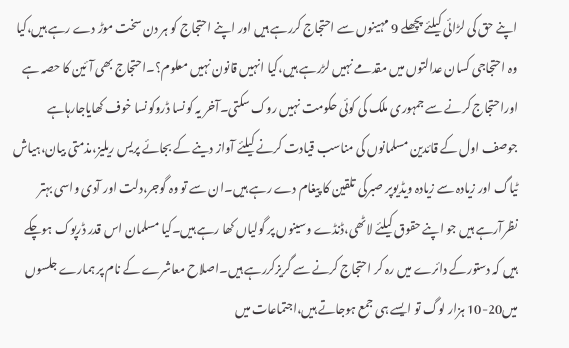اپنے حق کی لڑائی کیلئے پچھلے 9 مہینوں سے احتجاج کررہے ہیں اور اپنے احتجاج کو ہر دن سخت موڑ دے رہے ہیں،کیا وہ احتجاجی کسان عدالتوں میں مقدمے نہیں لڑرہے ہیں،کیا انہیں قانون نہیں معلوم؟۔احتجاج بھی آئین کا حصہ ہے اوراحتجاج کرنے سے جمہوری ملک کی کوئی حکومت نہیں روک سکتی۔آخر یہ کونسا ڈروکونسا خوف کھایاجارہاہے جوصف اول کے قائدین مسلمانوں کی مناسب قیادت کرنے کیلئے آواز دینے کے بجائے پریس ریلیز،مذمتی بیان،ہیاش ٹیاگ اور زیادہ سے زیادہ ویڈیوپر صبرکی تلقین کا پیغام دے رہے ہیں۔ان سے تو وہ گوجر،دلت اور آدی واسی بہتر نظرآرہے ہیں جو اپنے حقوق کیلئے لاٹھی،ڈنڈے وسینوں پر گولیاں کھا رہے ہیں۔کیا مسلمان اس قدر ڈرپوک ہوچکے ہیں کہ دستورکے دائرے میں رہ کر احتجاج کرنے سے گریزکررہے ہیں۔اصلاح معاشرے کے نام پر ہمارے جلسوں میں20-10 ہزار لوگ تو ایسے ہی جمع ہوجاتے ہیں،اجتماعات میں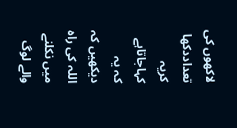لاکھوں کی تعداددکھا کریہ کہاجاتاہے کہ یہ دیکھیں کہ اللہ کی راہ میں نکلنے والے لوگ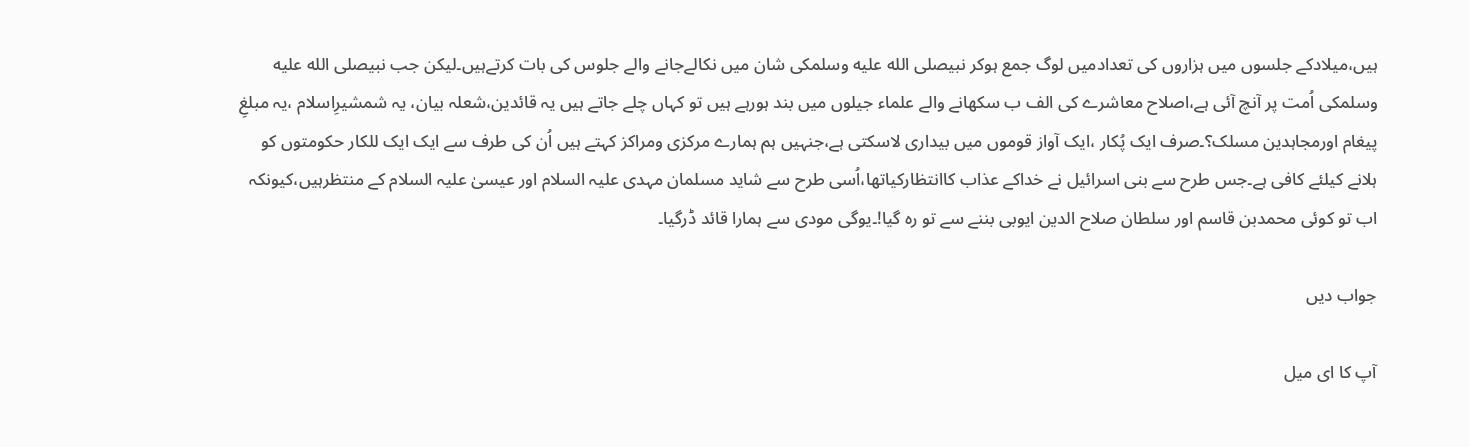ہیں،میلادکے جلسوں میں ہزاروں کی تعدادمیں لوگ جمع ہوکر نبیصلى الله عليه وسلمکی شان میں نکالےجانے والے جلوس کی بات کرتےہیں۔لیکن جب نبیصلى الله عليه وسلمکی اُمت پر آنچ آئی ہے،اصلاح معاشرے کی الف ب سکھانے والے علماء جیلوں میں بند ہورہے ہیں تو کہاں چلے جاتے ہیں یہ قائدین،شعلہ بیان، یہ شمشیرِاسلام ،یہ مبلغِ پیغام اورمجاہدین مسلک؟۔صرف ایک پُکار ،ایک آواز قوموں میں بیداری لاسکتی ہے،جنہیں ہم ہمارے مرکزی ومراکز کہتے ہیں اُن کی طرف سے ایک ایک للکار حکومتوں کو ہلانے کیلئے کافی ہے۔جس طرح سے بنی اسرائیل نے خداکے عذاب کاانتظارکیاتھا،اُسی طرح سے شاید مسلمان مہدی علیہ السلام اور عیسیٰ علیہ السلام کے منتظرہیں،کیونکہ اب تو کوئی محمدبن قاسم اور سلطان صلاح الدین ایوبی بننے سے تو رہ گیا!۔یوگی مودی سے ہمارا قائد ڈرگیا۔

جواب دیں

آپ کا ای میل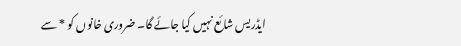ایڈریس شائع نہیں کیا جائے گا۔ ضروری خانوں کو * سے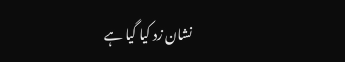نشان زد کیا گیا ہے